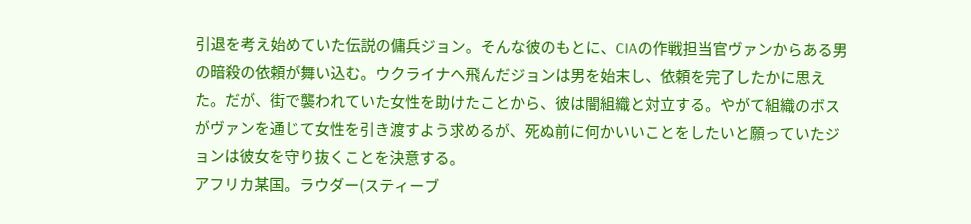引退を考え始めていた伝説の傭兵ジョン。そんな彼のもとに、CIAの作戦担当官ヴァンからある男の暗殺の依頼が舞い込む。ウクライナへ飛んだジョンは男を始末し、依頼を完了したかに思えた。だが、街で襲われていた女性を助けたことから、彼は闇組織と対立する。やがて組織のボスがヴァンを通じて女性を引き渡すよう求めるが、死ぬ前に何かいいことをしたいと願っていたジョンは彼女を守り抜くことを決意する。
アフリカ某国。ラウダー(スティーブ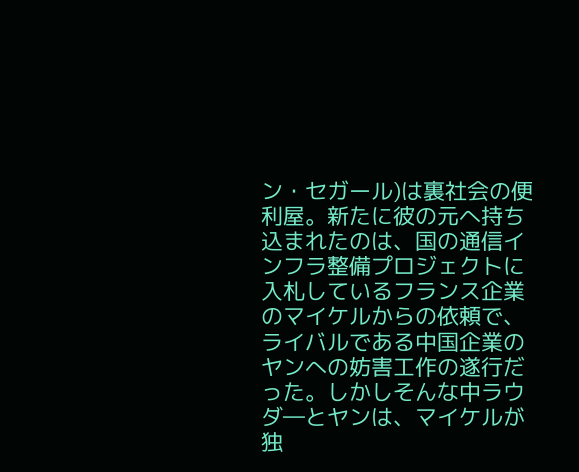ン・セガール)は裏社会の便利屋。新たに彼の元へ持ち込まれたのは、国の通信インフラ整備プロジェクトに入札しているフランス企業のマイケルからの依頼で、ライバルである中国企業のヤンへの妨害工作の遂行だった。しかしそんな中ラウダ―とヤンは、マイケルが独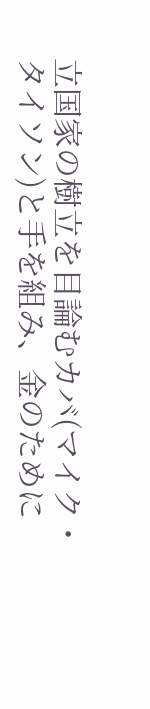立国家の樹立を目論むカバ(マイク・タイソン)と手を組み、金のために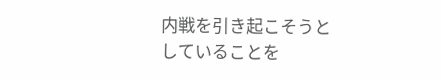内戦を引き起こそうとしていることを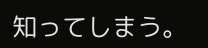知ってしまう。